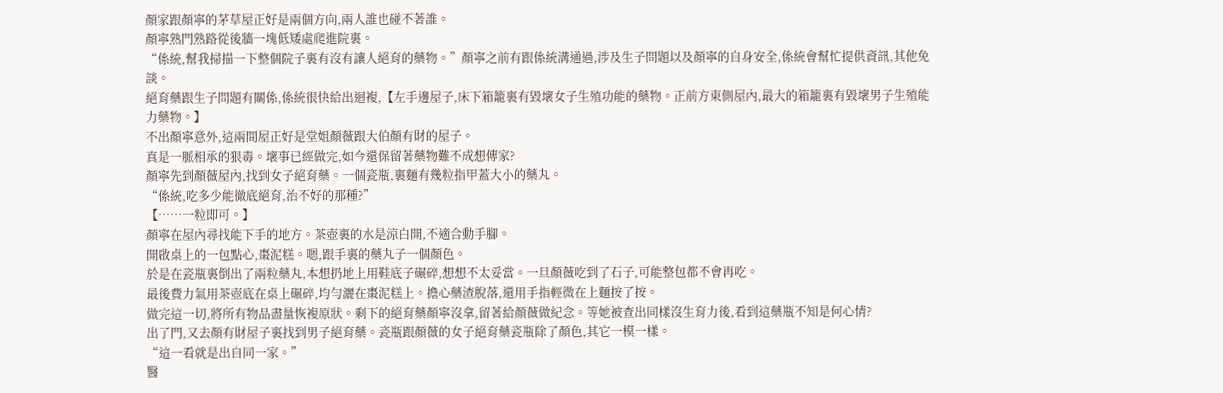顏家跟顏寧的茅草屋正好是兩個方向,兩人誰也碰不著誰。
顏寧熟門熟路從後牆一塊低矮處爬進院裏。
“係統,幫我掃描一下整個院子裏有沒有讓人絕育的藥物。”顏寧之前有跟係統溝通過,涉及生子問題以及顏寧的自身安全,係統會幫忙提供資訊,其他免談。
絕育藥跟生子問題有關係,係統很快給出迴複,【左手邊屋子,床下箱籠裏有毀壞女子生殖功能的藥物。正前方東側屋內,最大的箱籠裏有毀壞男子生殖能力藥物。】
不出顏寧意外,這兩間屋正好是堂姐顏薇跟大伯顏有財的屋子。
真是一脈相承的狠毒。壞事已經做完,如今還保留著藥物難不成想傳家?
顏寧先到顏薇屋內,找到女子絕育藥。一個瓷瓶,裏麵有幾粒指甲蓋大小的藥丸。
“係統,吃多少能徹底絕育,治不好的那種?”
【……一粒即可。】
顏寧在屋內尋找能下手的地方。茶壺裏的水是涼白開,不適合動手腳。
開啟桌上的一包點心,棗泥糕。嗯,跟手裏的藥丸子一個顏色。
於是在瓷瓶裏倒出了兩粒藥丸,本想扔地上用鞋底子碾碎,想想不太妥當。一旦顏薇吃到了石子,可能整包都不會再吃。
最後費力氣用茶壺底在桌上碾碎,均勻灑在棗泥糕上。擔心藥渣脫落,還用手指輕微在上麵按了按。
做完這一切,將所有物品盡量恢複原狀。剩下的絕育藥顏寧沒拿,留著給顏薇做紀念。等她被查出同樣沒生育力後,看到這藥瓶不知是何心情?
出了門,又去顏有財屋子裏找到男子絕育藥。瓷瓶跟顏薇的女子絕育藥瓷瓶除了顏色,其它一模一樣。
“這一看就是出自同一家。”
醫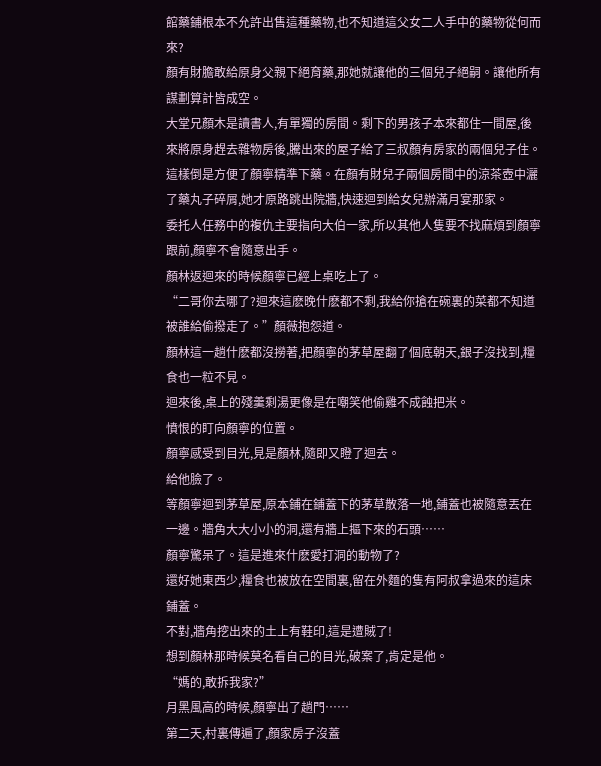館藥鋪根本不允許出售這種藥物,也不知道這父女二人手中的藥物從何而來?
顏有財膽敢給原身父親下絕育藥,那她就讓他的三個兒子絕嗣。讓他所有謀劃算計皆成空。
大堂兄顏木是讀書人,有單獨的房間。剩下的男孩子本來都住一間屋,後來將原身趕去雜物房後,騰出來的屋子給了三叔顏有房家的兩個兒子住。
這樣倒是方便了顏寧精準下藥。在顏有財兒子兩個房間中的涼茶壺中灑了藥丸子碎屑,她才原路跳出院牆,快速迴到給女兒辦滿月宴那家。
委托人任務中的複仇主要指向大伯一家,所以其他人隻要不找麻煩到顏寧跟前,顏寧不會隨意出手。
顏林返迴來的時候顏寧已經上桌吃上了。
“二哥你去哪了?迴來這麽晚什麽都不剩,我給你搶在碗裏的菜都不知道被誰給偷撥走了。”顏薇抱怨道。
顏林這一趟什麽都沒撈著,把顏寧的茅草屋翻了個底朝天,銀子沒找到,糧食也一粒不見。
迴來後,桌上的殘羹剩湯更像是在嘲笑他偷雞不成蝕把米。
憤恨的盯向顏寧的位置。
顏寧感受到目光,見是顏林,隨即又瞪了迴去。
給他臉了。
等顏寧迴到茅草屋,原本鋪在鋪蓋下的茅草散落一地,鋪蓋也被隨意丟在一邊。牆角大大小小的洞,還有牆上摳下來的石頭……
顏寧驚呆了。這是進來什麽愛打洞的動物了?
還好她東西少,糧食也被放在空間裏,留在外麵的隻有阿叔拿過來的這床鋪蓋。
不對,牆角挖出來的土上有鞋印,這是遭賊了!
想到顏林那時候莫名看自己的目光,破案了,肯定是他。
“媽的,敢拆我家?”
月黑風高的時候,顏寧出了趟門……
第二天,村裏傳遍了,顏家房子沒蓋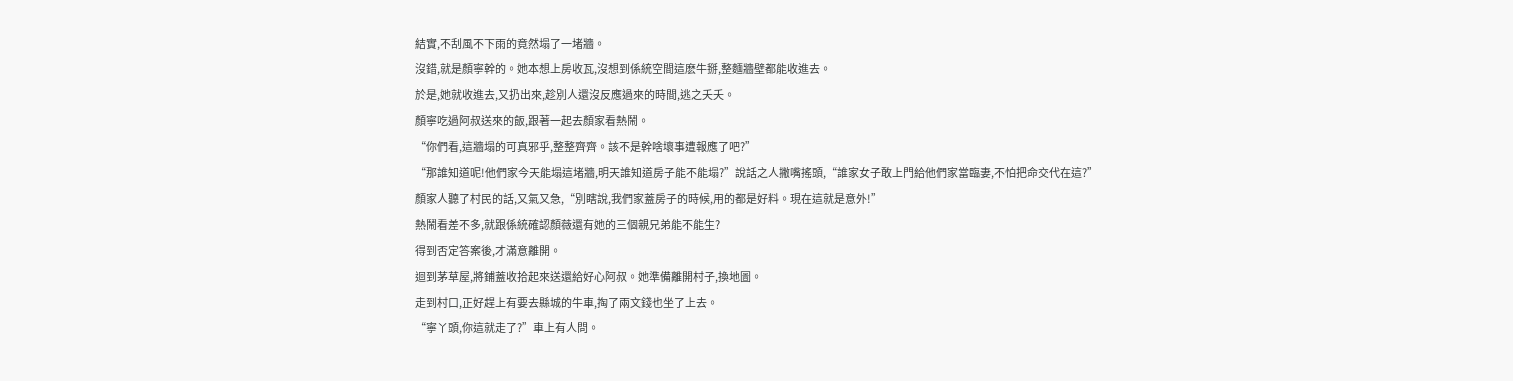結實,不刮風不下雨的竟然塌了一堵牆。
沒錯,就是顏寧幹的。她本想上房收瓦,沒想到係統空間這麽牛掰,整麵牆壁都能收進去。
於是,她就收進去,又扔出來,趁別人還沒反應過來的時間,逃之夭夭。
顏寧吃過阿叔送來的飯,跟著一起去顏家看熱鬧。
“你們看,這牆塌的可真邪乎,整整齊齊。該不是幹啥壞事遭報應了吧?”
“那誰知道呢!他們家今天能塌這堵牆,明天誰知道房子能不能塌?”說話之人撇嘴搖頭,“誰家女子敢上門給他們家當臨妻,不怕把命交代在這?”
顏家人聽了村民的話,又氣又急,“別瞎說,我們家蓋房子的時候,用的都是好料。現在這就是意外!”
熱鬧看差不多,就跟係統確認顏薇還有她的三個親兄弟能不能生?
得到否定答案後,才滿意離開。
迴到茅草屋,將鋪蓋收拾起來送還給好心阿叔。她準備離開村子,換地圖。
走到村口,正好趕上有要去縣城的牛車,掏了兩文錢也坐了上去。
“寧丫頭,你這就走了?”車上有人問。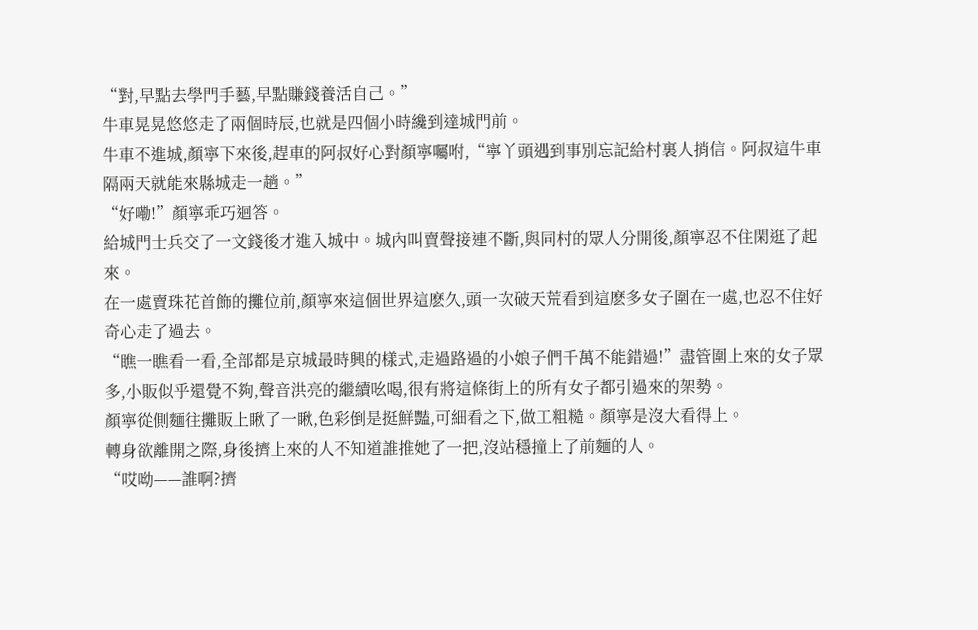“對,早點去學門手藝,早點賺錢養活自己。”
牛車晃晃悠悠走了兩個時辰,也就是四個小時纔到達城門前。
牛車不進城,顏寧下來後,趕車的阿叔好心對顏寧囑咐,“寧丫頭遇到事別忘記給村裏人捎信。阿叔這牛車隔兩天就能來縣城走一趟。”
“好嘞!”顏寧乖巧迴答。
給城門士兵交了一文錢後才進入城中。城內叫賣聲接連不斷,與同村的眾人分開後,顏寧忍不住閑逛了起來。
在一處賣珠花首飾的攤位前,顏寧來這個世界這麽久,頭一次破天荒看到這麽多女子圍在一處,也忍不住好奇心走了過去。
“瞧一瞧看一看,全部都是京城最時興的樣式,走過路過的小娘子們千萬不能錯過!”盡管圍上來的女子眾多,小販似乎還覺不夠,聲音洪亮的繼續吆喝,很有將這條街上的所有女子都引過來的架勢。
顏寧從側麵往攤販上瞅了一瞅,色彩倒是挺鮮豔,可細看之下,做工粗糙。顏寧是沒大看得上。
轉身欲離開之際,身後擠上來的人不知道誰推她了一把,沒站穩撞上了前麵的人。
“哎呦——誰啊?擠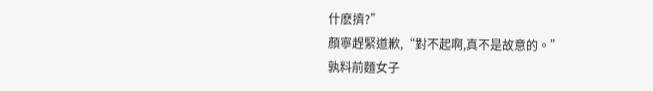什麽擠?”
顏寧趕緊道歉,“對不起啊,真不是故意的。”
孰料前麵女子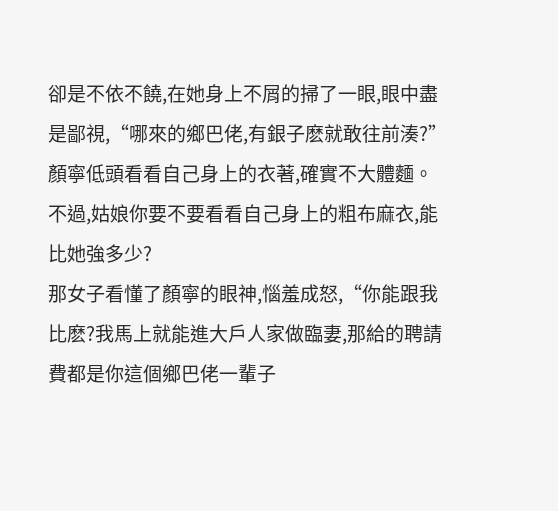卻是不依不饒,在她身上不屑的掃了一眼,眼中盡是鄙視,“哪來的鄉巴佬,有銀子麽就敢往前湊?”
顏寧低頭看看自己身上的衣著,確實不大體麵。不過,姑娘你要不要看看自己身上的粗布麻衣,能比她強多少?
那女子看懂了顏寧的眼神,惱羞成怒,“你能跟我比麽?我馬上就能進大戶人家做臨妻,那給的聘請費都是你這個鄉巴佬一輩子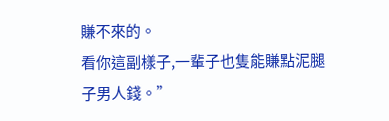賺不來的。
看你這副樣子,一輩子也隻能賺點泥腿子男人錢。”